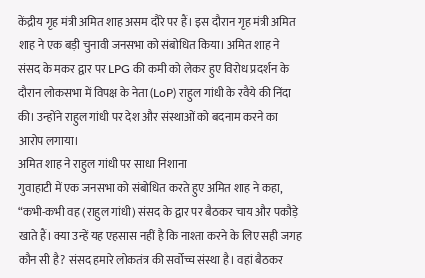केंद्रीय गृह मंत्री अमित शाह असम दौरे पर हैं। इस दौरान गृह मंत्री अमित शाह ने एक बड़ी चुनावी जनसभा को संबोधित किया। अमित शाह ने संसद के मकर द्वार पर LPG की कमी को लेकर हुए विरोध प्रदर्शन के दौरान लोकसभा में विपक्ष के नेता (LoP) राहुल गांधी के रवैये की निंदा की। उन्होंने राहुल गांधी पर देश और संस्थाओं को बदनाम करने का आरोप लगाया।
अमित शाह ने राहुल गांधी पर साधा निशाना
गुवाहाटी में एक जनसभा को संबोधित करते हुए अमित शाह ने कहा, “कभी-कभी वह (राहुल गांधी) संसद के द्वार पर बैठकर चाय और पकौड़े खाते हैं। क्या उन्हें यह एहसास नहीं है कि नाश्ता करने के लिए सही जगह कौन सी है? संसद हमारे लोकतंत्र की सर्वोच्च संस्था है। वहां बैठकर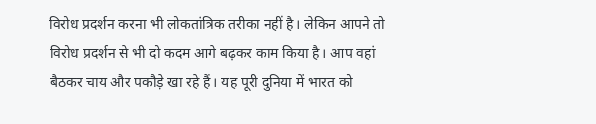विरोध प्रदर्शन करना भी लोकतांत्रिक तरीका नहीं है। लेकिन आपने तो विरोध प्रदर्शन से भी दो कदम आगे बढ़कर काम किया है। आप वहां बैठकर चाय और पकौड़े खा रहे हैं। यह पूरी दुनिया में भारत को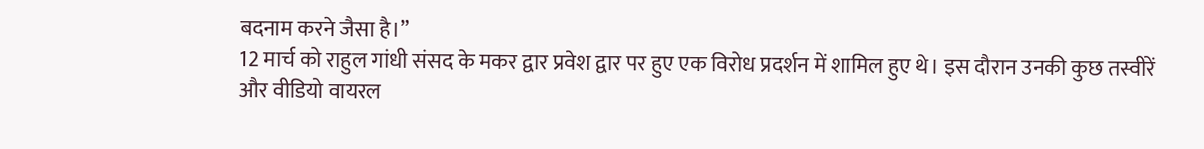बदनाम करने जैसा है।”
12 मार्च को राहुल गांधी संसद के मकर द्वार प्रवेश द्वार पर हुए एक विरोध प्रदर्शन में शामिल हुए थे। इस दौरान उनकी कुछ तस्वीरें और वीडियो वायरल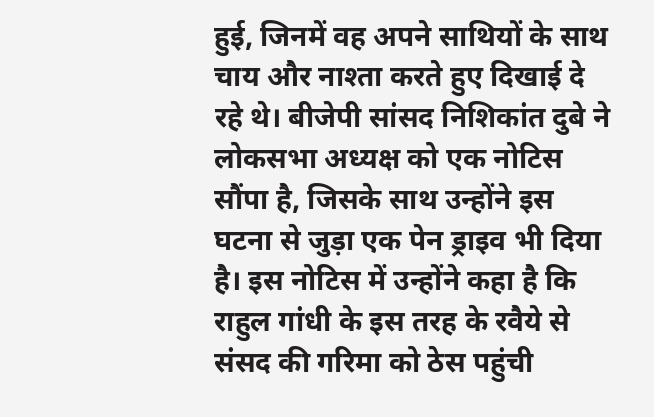हुई, जिनमें वह अपने साथियों के साथ चाय और नाश्ता करते हुए दिखाई दे रहे थे। बीजेपी सांसद निशिकांत दुबे ने लोकसभा अध्यक्ष को एक नोटिस सौंपा है, जिसके साथ उन्होंने इस घटना से जुड़ा एक पेन ड्राइव भी दिया है। इस नोटिस में उन्होंने कहा है कि राहुल गांधी के इस तरह के रवैये से संसद की गरिमा को ठेस पहुंची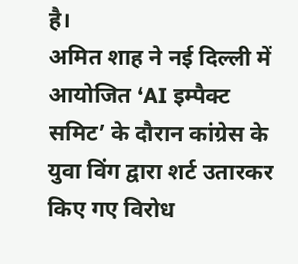है।
अमित शाह ने नई दिल्ली में आयोजित ‘AI इम्पैक्ट समिट’ के दौरान कांग्रेस के युवा विंग द्वारा शर्ट उतारकर किए गए विरोध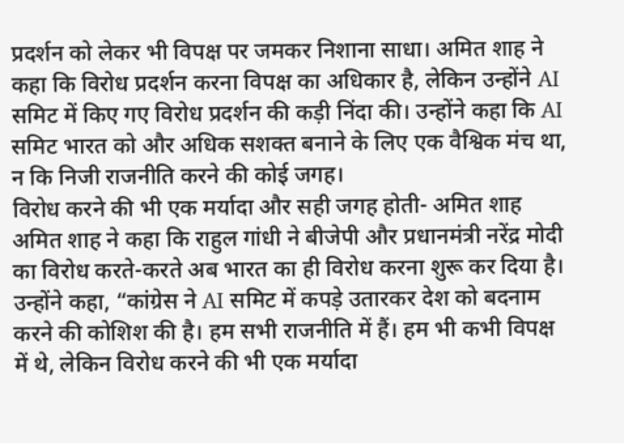प्रदर्शन को लेकर भी विपक्ष पर जमकर निशाना साधा। अमित शाह ने कहा कि विरोध प्रदर्शन करना विपक्ष का अधिकार है, लेकिन उन्होंने AI समिट में किए गए विरोध प्रदर्शन की कड़ी निंदा की। उन्होंने कहा कि AI समिट भारत को और अधिक सशक्त बनाने के लिए एक वैश्विक मंच था, न कि निजी राजनीति करने की कोई जगह।
विरोध करने की भी एक मर्यादा और सही जगह होती- अमित शाह
अमित शाह ने कहा कि राहुल गांधी ने बीजेपी और प्रधानमंत्री नरेंद्र मोदी का विरोध करते-करते अब भारत का ही विरोध करना शुरू कर दिया है। उन्होंने कहा, “कांग्रेस ने AI समिट में कपड़े उतारकर देश को बदनाम करने की कोशिश की है। हम सभी राजनीति में हैं। हम भी कभी विपक्ष में थे, लेकिन विरोध करने की भी एक मर्यादा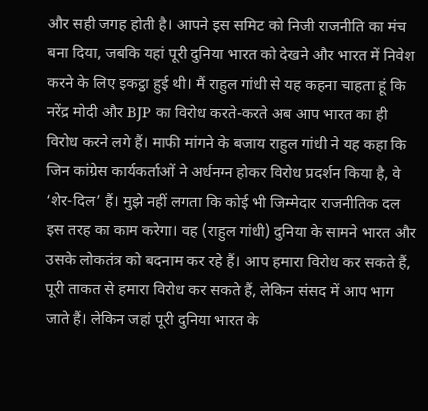और सही जगह होती है। आपने इस समिट को निजी राजनीति का मंच बना दिया, जबकि यहां पूरी दुनिया भारत को देखने और भारत में निवेश करने के लिए इकट्ठा हुई थी। मैं राहुल गांधी से यह कहना चाहता हूं कि नरेंद्र मोदी और BJP का विरोध करते-करते अब आप भारत का ही विरोध करने लगे हैं। माफी मांगने के बजाय राहुल गांधी ने यह कहा कि जिन कांग्रेस कार्यकर्ताओं ने अर्धनग्न होकर विरोध प्रदर्शन किया है, वे ‘शेर-दिल’ हैं। मुझे नहीं लगता कि कोई भी जिम्मेदार राजनीतिक दल इस तरह का काम करेगा। वह (राहुल गांधी) दुनिया के सामने भारत और उसके लोकतंत्र को बदनाम कर रहे हैं। आप हमारा विरोध कर सकते हैं, पूरी ताकत से हमारा विरोध कर सकते हैं, लेकिन संसद में आप भाग जाते हैं। लेकिन जहां पूरी दुनिया भारत के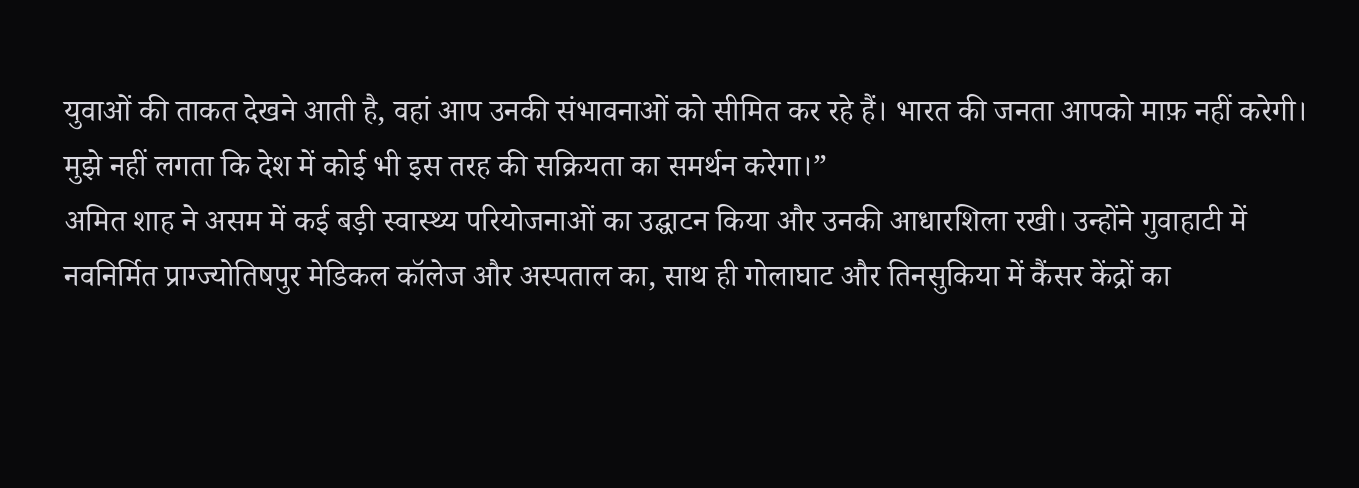युवाओं की ताकत देखने आती है, वहां आप उनकी संभावनाओं को सीमित कर रहे हैं। भारत की जनता आपको माफ़ नहीं करेगी। मुझे नहीं लगता कि देश में कोई भी इस तरह की सक्रियता का समर्थन करेगा।”
अमित शाह ने असम में कई बड़ी स्वास्थ्य परियोजनाओं का उद्घाटन किया और उनकी आधारशिला रखी। उन्होंने गुवाहाटी में नवनिर्मित प्राग्ज्योतिषपुर मेडिकल कॉलेज और अस्पताल का, साथ ही गोलाघाट और तिनसुकिया में कैंसर केंद्रों का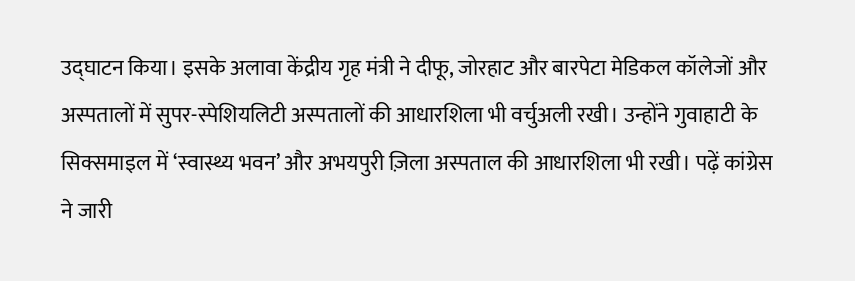उद्घाटन किया। इसके अलावा केंद्रीय गृह मंत्री ने दीफू, जोरहाट और बारपेटा मेडिकल कॉलेजों और अस्पतालों में सुपर-स्पेशियलिटी अस्पतालों की आधारशिला भी वर्चुअली रखी। उन्होंने गुवाहाटी के सिक्समाइल में ‘स्वास्थ्य भवन’ और अभयपुरी ज़िला अस्पताल की आधारशिला भी रखी। पढ़ें कांग्रेस ने जारी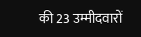की 23 उम्मीदवारों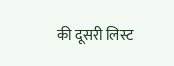की दूसरी लिस्ट